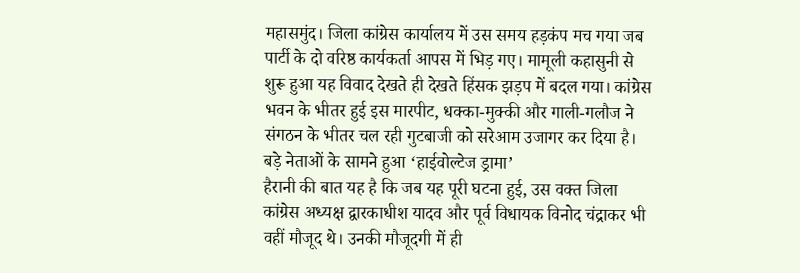महासमुंद। जिला कांग्रेस कार्यालय में उस समय हड़कंप मच गया जब पार्टी के दो वरिष्ठ कार्यकर्ता आपस में भिड़ गए। मामूली कहासुनी से शुरू हुआ यह विवाद देखते ही देखते हिंसक झड़प में बदल गया। कांग्रेस भवन के भीतर हुई इस मारपीट, धक्का-मुक्की और गाली-गलौज ने संगठन के भीतर चल रही गुटबाजी को सरेआम उजागर कर दिया है।
बड़े नेताओं के सामने हुआ ‘हाईवोल्टेज ड्रामा’
हैरानी की बात यह है कि जब यह पूरी घटना हुई, उस वक्त जिला कांग्रेस अध्यक्ष द्वारकाधीश यादव और पूर्व विधायक विनोद चंद्राकर भी वहीं मौजूद थे। उनकी मौजूदगी में ही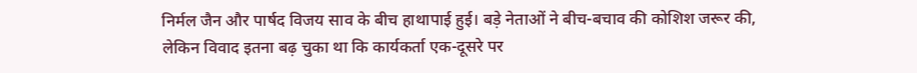निर्मल जैन और पार्षद विजय साव के बीच हाथापाई हुई। बड़े नेताओं ने बीच-बचाव की कोशिश जरूर की, लेकिन विवाद इतना बढ़ चुका था कि कार्यकर्ता एक-दूसरे पर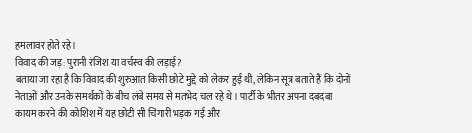हमलावर होते रहे।
विवाद की जड़: पुरानी रंजिश या वर्चस्व की लड़ाई?
बताया जा रहा है कि विवाद की शुरुआत किसी छोटे मुद्दे को लेकर हुई थी, लेकिन सूत्र बताते हैं कि दोनों नेताओं और उनके समर्थकों के बीच लंबे समय से मतभेद चल रहे थे। पार्टी के भीतर अपना दबदबा कायम करने की कोशिश में यह छोटी सी चिंगारी भड़क गई और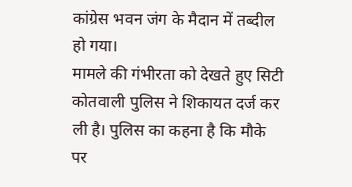कांग्रेस भवन जंग के मैदान में तब्दील हो गया।
मामले की गंभीरता को देखते हुए सिटी कोतवाली पुलिस ने शिकायत दर्ज कर ली है। पुलिस का कहना है कि मौके पर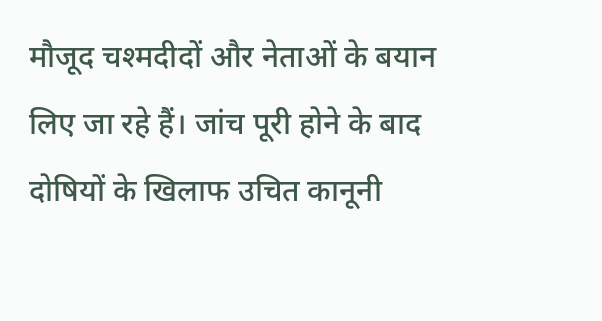मौजूद चश्मदीदों और नेताओं के बयान लिए जा रहे हैं। जांच पूरी होने के बाद दोषियों के खिलाफ उचित कानूनी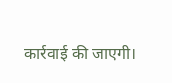कार्रवाई की जाएगी।